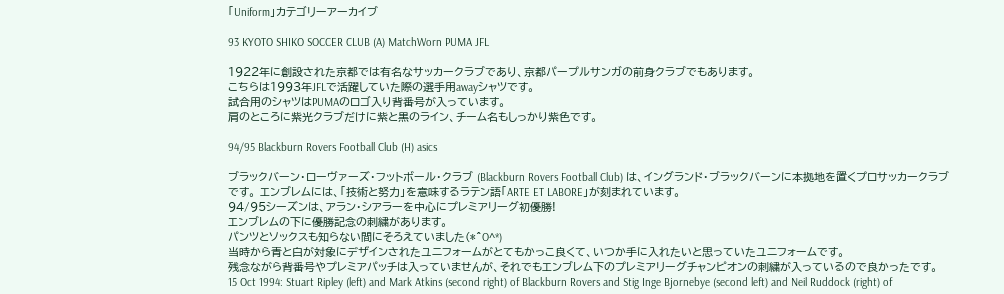「Uniform」カテゴリーアーカイブ

93 KYOTO SHIKO SOCCER CLUB (A) MatchWorn PUMA JFL

1922年に創設された京都では有名なサッカークラブであり、京都パープルサンガの前身クラブでもあります。
こちらは1993年JFLで活躍していた際の選手用awayシャツです。
試合用のシャツはPUMAのロゴ入り背番号が入っています。
肩のところに紫光クラブだけに紫と黒のライン、チーム名もしっかり紫色です。

94/95 Blackburn Rovers Football Club (H) asics

ブラックバーン・ローヴァーズ・フットボール・クラブ (Blackburn Rovers Football Club) は、イングランド・ブラックバーンに本拠地を置くプロサッカークラブです。 エンブレムには、「技術と努力」を意味するラテン語「ARTE ET LABORE」が刻まれています。
94/95シーズンは、アラン・シアラーを中心にプレミアリーグ初優勝!
エンブレムの下に優勝記念の刺繍があります。
パンツとソックスも知らない間にそろえていました(*^O^*)
当時から青と白が対象にデザインされたユニフォームがとてもかっこ良くて、いつか手に入れたいと思っていたユニフォームです。
残念ながら背番号やプレミアパッチは入っていませんが、それでもエンブレム下のプレミアリーグチャンピオンの刺繍が入っているので良かったです。
15 Oct 1994: Stuart Ripley (left) and Mark Atkins (second right) of Blackburn Rovers and Stig Inge Bjornebye (second left) and Neil Ruddock (right) of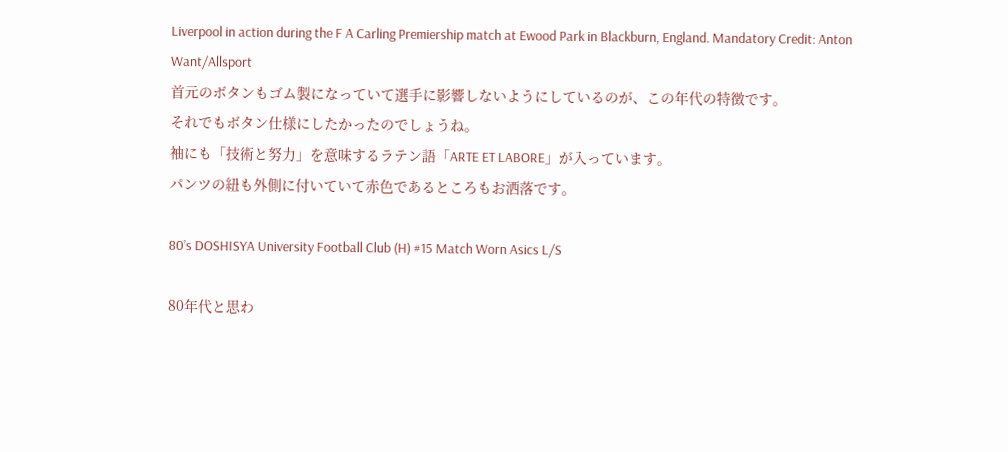Liverpool in action during the F A Carling Premiership match at Ewood Park in Blackburn, England. Mandatory Credit: Anton Want/Allsport
首元のボタンもゴム製になっていて選手に影響しないようにしているのが、この年代の特徴です。
それでもボタン仕様にしたかったのでしょうね。
袖にも「技術と努力」を意味するラテン語「ARTE ET LABORE」が入っています。
パンツの紐も外側に付いていて赤色であるところもお洒落です。

80’s DOSHISYA University Football Club (H) #15 Match Worn Asics L/S

80年代と思わ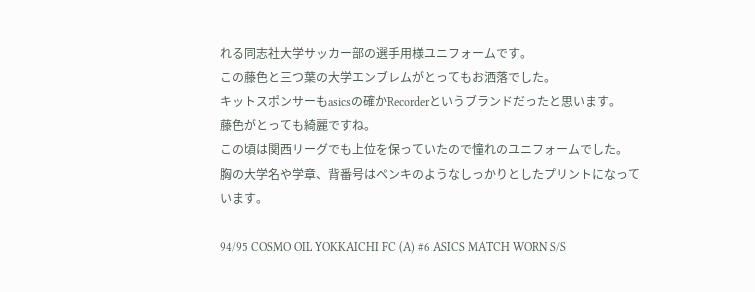れる同志社大学サッカー部の選手用様ユニフォームです。
この藤色と三つ葉の大学エンブレムがとってもお洒落でした。
キットスポンサーもasicsの確かRecorderというブランドだったと思います。
藤色がとっても綺麗ですね。
この頃は関西リーグでも上位を保っていたので憧れのユニフォームでした。
胸の大学名や学章、背番号はペンキのようなしっかりとしたプリントになっています。

94/95 COSMO OIL YOKKAICHI FC (A) #6 ASICS MATCH WORN S/S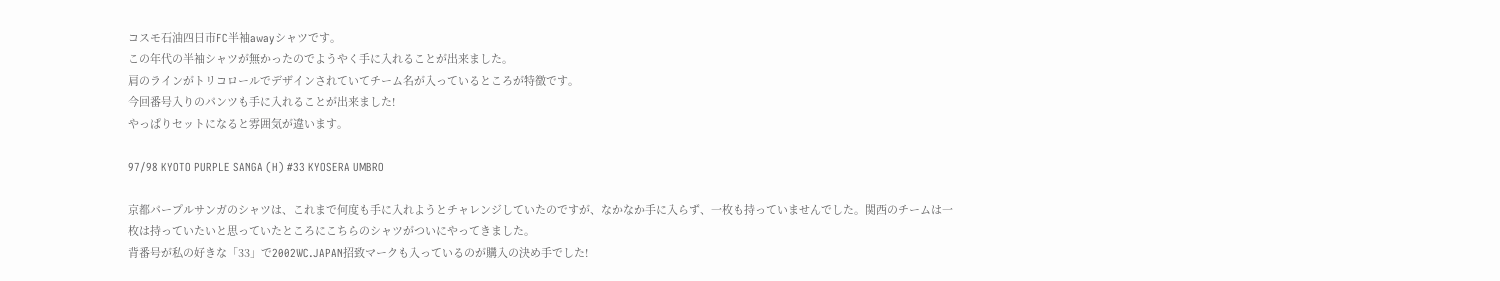コスモ石油四日市FC半袖awayシャツです。
この年代の半袖シャツが無かったのでようやく手に入れることが出来ました。
肩のラインがトリコロールでデザインされていてチーム名が入っているところが特徴です。
今回番号入りのパンツも手に入れることが出来ました!
やっぱりセットになると雰囲気が違います。

97/98 KYOTO PURPLE SANGA (H) #33 KYOSERA UMBRO

京都パープルサンガのシャツは、これまで何度も手に入れようとチャレンジしていたのですが、なかなか手に入らず、一枚も持っていませんでした。関西のチームは一枚は持っていたいと思っていたところにこちらのシャツがついにやってきました。
背番号が私の好きな「33」で2002WC.JAPAN招致マークも入っているのが購入の決め手でした!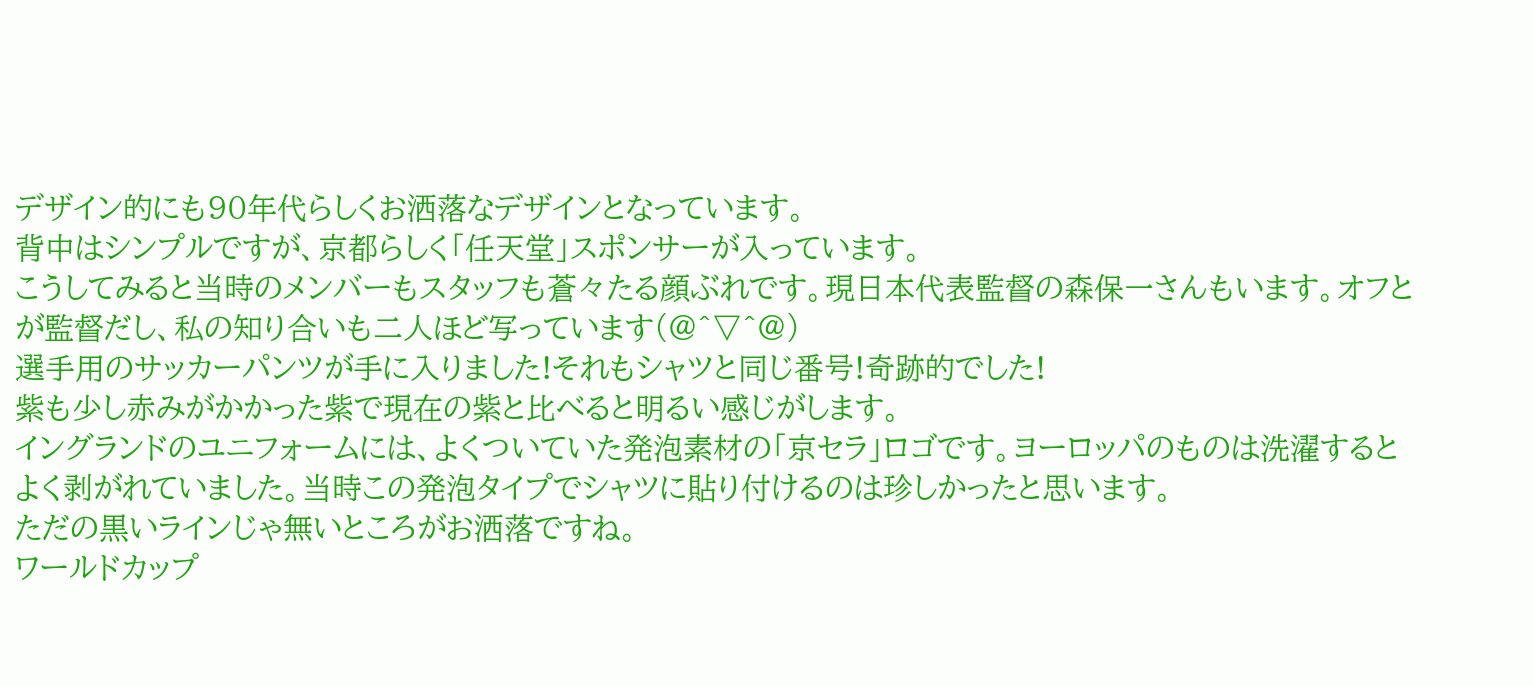デザイン的にも90年代らしくお洒落なデザインとなっています。
背中はシンプルですが、京都らしく「任天堂」スポンサーが入っています。
こうしてみると当時のメンバーもスタッフも蒼々たる顔ぶれです。現日本代表監督の森保一さんもいます。オフとが監督だし、私の知り合いも二人ほど写っています(@^▽^@)
選手用のサッカーパンツが手に入りました!それもシャツと同じ番号!奇跡的でした!
紫も少し赤みがかかった紫で現在の紫と比べると明るい感じがします。
イングランドのユニフォームには、よくついていた発泡素材の「京セラ」ロゴです。ヨーロッパのものは洗濯するとよく剥がれていました。当時この発泡タイプでシャツに貼り付けるのは珍しかったと思います。
ただの黒いラインじゃ無いところがお洒落ですね。
ワールドカップ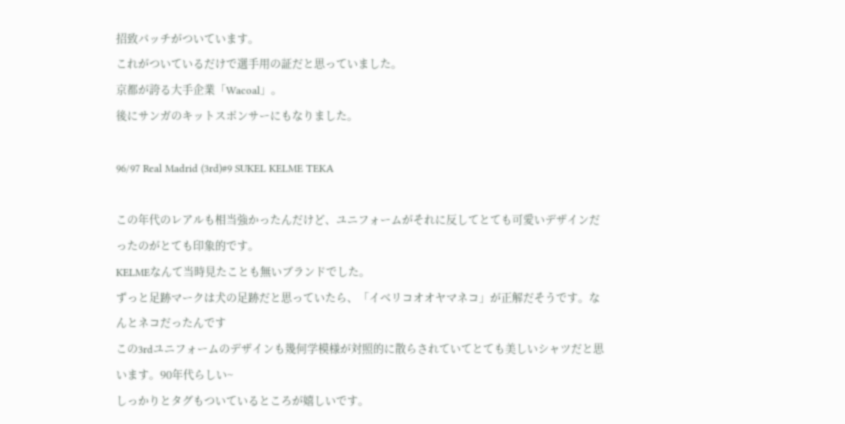招致パッチがついています。
これがついているだけで選手用の証だと思っていました。
京都が誇る大手企業「Wacoal」。
後にサンガのキットスポンサーにもなりました。

96/97 Real Madrid (3rd)#9 SUKEL KELME TEKA

この年代のレアルも相当強かったんだけど、ユニフォームがそれに反してとても可愛いデザインだったのがとても印象的です。
KELMEなんて当時見たことも無いブランドでした。
ずっと足跡マークは犬の足跡だと思っていたら、「イベリコオオヤマネコ」が正解だそうです。なんとネコだったんです
この3rdユニフォームのデザインも幾何学模様が対照的に散らされていてとても美しいシャツだと思います。90年代らしい~
しっかりとタグもついているところが嬉しいです。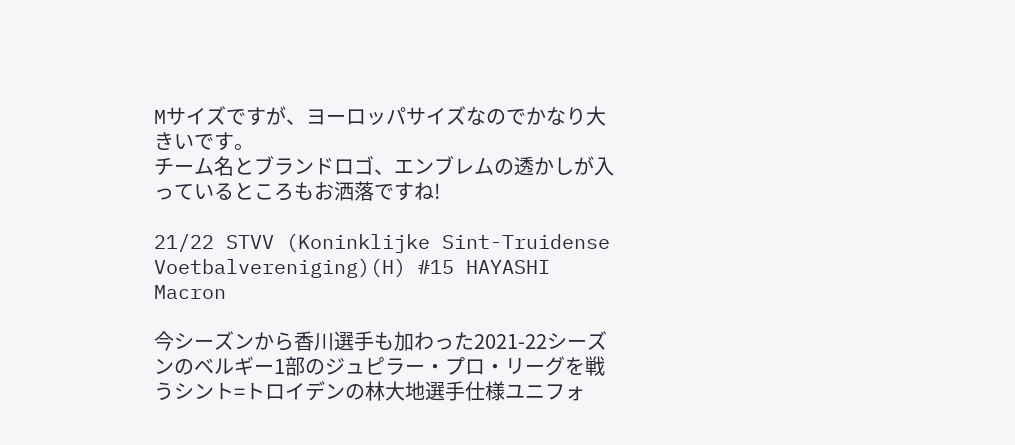Mサイズですが、ヨーロッパサイズなのでかなり大きいです。
チーム名とブランドロゴ、エンブレムの透かしが入っているところもお洒落ですね!

21/22 STVV (Koninklijke Sint-Truidense Voetbalvereniging)(H) #15 HAYASHI Macron

今シーズンから香川選手も加わった2021-22シーズンのベルギー1部のジュピラー・プロ・リーグを戦うシント=トロイデンの林大地選手仕様ユニフォ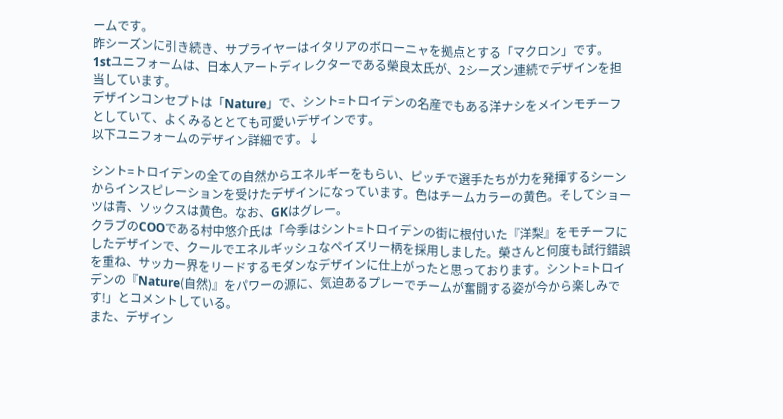ームです。
昨シーズンに引き続き、サプライヤーはイタリアのボローニャを拠点とする「マクロン」です。
1stユニフォームは、日本人アートディレクターである榮良太氏が、2シーズン連続でデザインを担当しています。
デザインコンセプトは「Nature」で、シント=トロイデンの名産でもある洋ナシをメインモチーフとしていて、よくみるととても可愛いデザインです。
以下ユニフォームのデザイン詳細です。↓

シント=トロイデンの全ての自然からエネルギーをもらい、ピッチで選手たちが力を発揮するシーンからインスピレーションを受けたデザインになっています。色はチームカラーの黄色。そしてショーツは青、ソックスは黄色。なお、GKはグレー。
クラブのCOOである村中悠介氏は「今季はシント=トロイデンの街に根付いた『洋梨』をモチーフにしたデザインで、クールでエネルギッシュなペイズリー柄を採用しました。榮さんと何度も試行錯誤を重ね、サッカー界をリードするモダンなデザインに仕上がったと思っております。シント=トロイデンの『Nature(自然)』をパワーの源に、気迫あるプレーでチームが奮闘する姿が今から楽しみです!」とコメントしている。
また、デザイン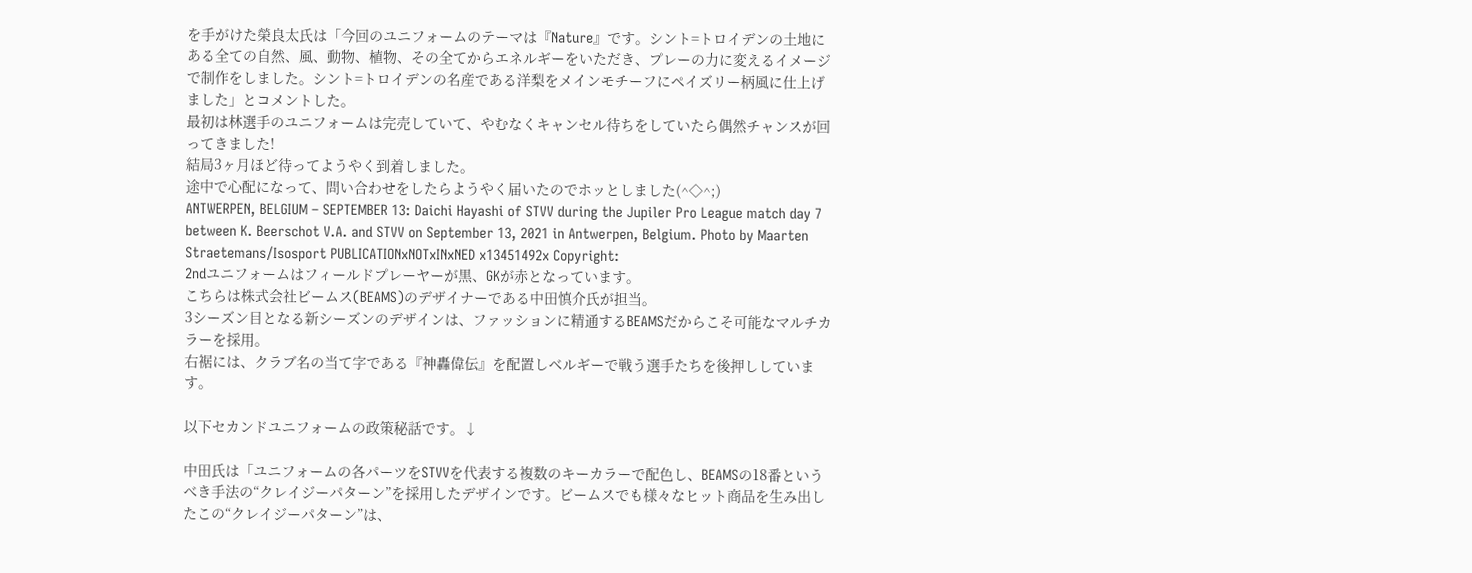を手がけた榮良太氏は「今回のユニフォームのテーマは『Nature』です。シント=トロイデンの土地にある全ての自然、風、動物、植物、その全てからエネルギーをいただき、プレーの力に変えるイメージで制作をしました。シント=トロイデンの名産である洋梨をメインモチーフにペイズリー柄風に仕上げました」とコメントした。
最初は林選手のユニフォームは完売していて、やむなくキャンセル待ちをしていたら偶然チャンスが回ってきました!
結局3ヶ月ほど待ってようやく到着しました。
途中で心配になって、問い合わせをしたらようやく届いたのでホッとしました(^◇^;)
ANTWERPEN, BELGIUM – SEPTEMBER 13: Daichi Hayashi of STVV during the Jupiler Pro League match day 7 between K. Beerschot V.A. and STVV on September 13, 2021 in Antwerpen, Belgium. Photo by Maarten Straetemans/Isosport PUBLICATIONxNOTxINxNED x13451492x Copyright:
2ndユニフォームはフィールドプレーヤーが黒、GKが赤となっています。
こちらは株式会社ビームス(BEAMS)のデザイナーである中田慎介氏が担当。
3シーズン目となる新シーズンのデザインは、ファッションに精通するBEAMSだからこそ可能なマルチカラーを採用。
右裾には、クラブ名の当て字である『神轟偉伝』を配置しベルギーで戦う選手たちを後押ししています。

以下セカンドユニフォームの政策秘話です。↓

中田氏は「ユニフォームの各パーツをSTVVを代表する複数のキーカラーで配色し、BEAMSの18番というべき手法の“クレイジーパターン”を採用したデザインです。ビームスでも様々なヒット商品を生み出したこの“クレイジーパターン”は、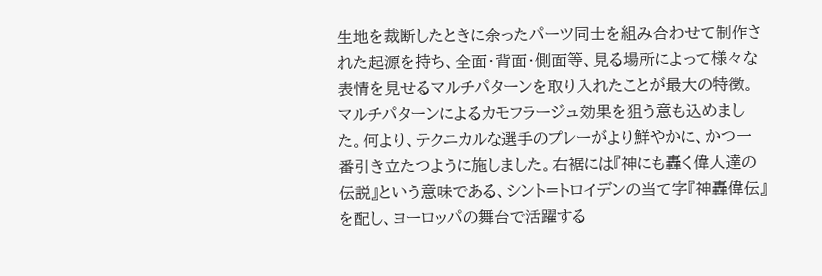生地を裁断したときに余ったパーツ同士を組み合わせて制作された起源を持ち、全面・背面・側面等、見る場所によって様々な表情を見せるマルチパターンを取り入れたことが最大の特徴。マルチパターンによるカモフラージュ効果を狙う意も込めました。何より、テクニカルな選手のプレーがより鮮やかに、かつ一番引き立たつように施しました。右裾には『神にも轟く偉人達の伝説』という意味である、シント=トロイデンの当て字『神轟偉伝』を配し、ヨーロッパの舞台で活躍する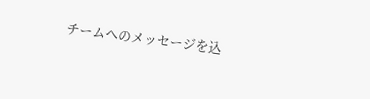チームへのメッセージを込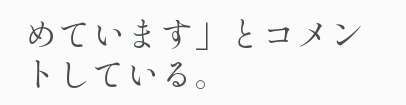めています」とコメントしている。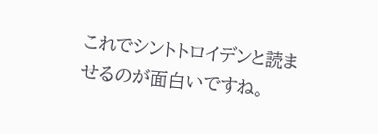これでシントトロイデンと読ませるのが面白いですね。